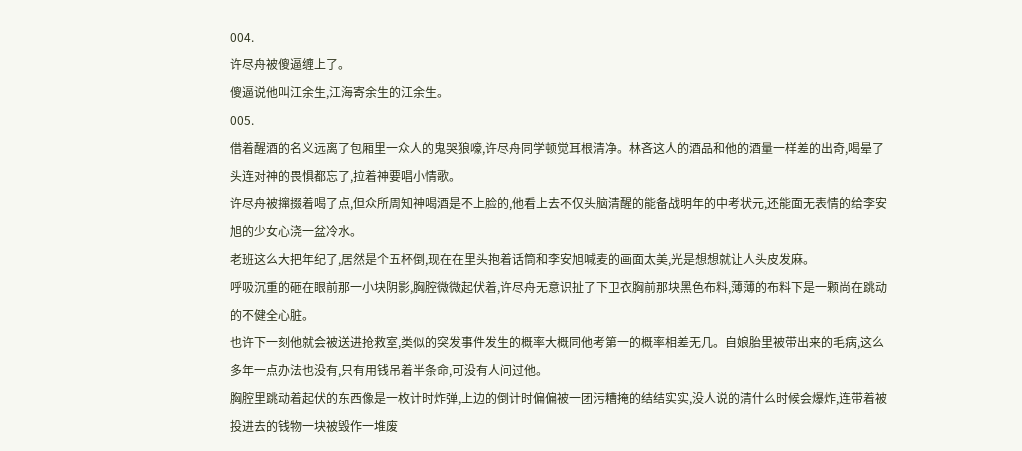004.
许尽舟被傻逼缠上了。
傻逼说他叫江余生,江海寄余生的江余生。
005.
借着醒酒的名义远离了包厢里一众人的鬼哭狼嚎,许尽舟同学顿觉耳根清净。林吝这人的酒品和他的酒量一样差的出奇,喝晕了头连对神的畏惧都忘了,拉着神要唱小情歌。
许尽舟被撺掇着喝了点,但众所周知神喝酒是不上脸的,他看上去不仅头脑清醒的能备战明年的中考状元,还能面无表情的给李安旭的少女心浇一盆冷水。
老班这么大把年纪了,居然是个五杯倒,现在在里头抱着话筒和李安旭喊麦的画面太美,光是想想就让人头皮发麻。
呼吸沉重的砸在眼前那一小块阴影,胸腔微微起伏着,许尽舟无意识扯了下卫衣胸前那块黑色布料,薄薄的布料下是一颗尚在跳动的不健全心脏。
也许下一刻他就会被送进抢救室,类似的突发事件发生的概率大概同他考第一的概率相差无几。自娘胎里被带出来的毛病,这么多年一点办法也没有,只有用钱吊着半条命,可没有人问过他。
胸腔里跳动着起伏的东西像是一枚计时炸弹,上边的倒计时偏偏被一团污糟掩的结结实实,没人说的清什么时候会爆炸,连带着被投进去的钱物一块被毁作一堆废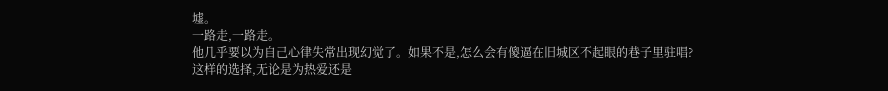墟。
一路走,一路走。
他几乎要以为自己心律失常出现幻觉了。如果不是,怎么会有傻逼在旧城区不起眼的巷子里驻唱?
这样的选择,无论是为热爱还是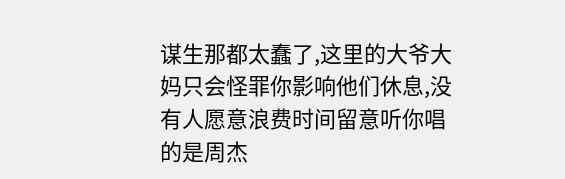谋生那都太蠢了,这里的大爷大妈只会怪罪你影响他们休息,没有人愿意浪费时间留意听你唱的是周杰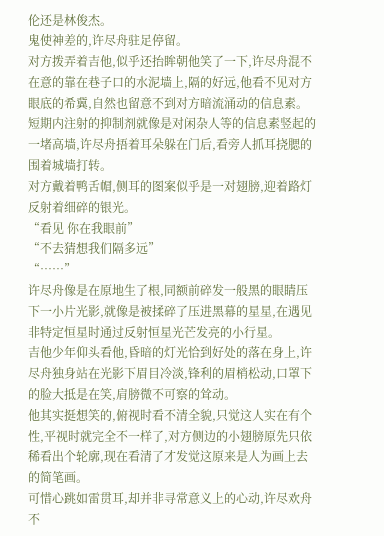伦还是林俊杰。
鬼使神差的,许尽舟驻足停留。
对方拨弄着吉他,似乎还抬眸朝他笑了一下,许尽舟混不在意的靠在巷子口的水泥墙上,隔的好远,他看不见对方眼底的希冀,自然也留意不到对方暗流涌动的信息素。
短期内注射的抑制剂就像是对闲杂人等的信息素竖起的一堵高墙,许尽舟捂着耳朵躲在门后,看旁人抓耳挠腮的围着城墙打转。
对方戴着鸭舌帽,侧耳的图案似乎是一对翅膀,迎着路灯反射着细碎的银光。
“看见 你在我眼前”
“不去猜想我们隔多远”
“……”
许尽舟像是在原地生了根,同额前碎发一般黑的眼睛压下一小片光影,就像是被揉碎了压进黑幕的星星,在遇见非特定恒星时通过反射恒星光芒发亮的小行星。
吉他少年仰头看他,昏暗的灯光恰到好处的落在身上,许尽舟独身站在光影下眉目冷淡,锋利的眉梢松动,口罩下的脸大抵是在笑,肩膀微不可察的耸动。
他其实挺想笑的,俯视时看不清全貌,只觉这人实在有个性,平视时就完全不一样了,对方侧边的小翅膀原先只依稀看出个轮廓,现在看清了才发觉这原来是人为画上去的简笔画。
可惜心跳如雷贯耳,却并非寻常意义上的心动,许尽欢舟不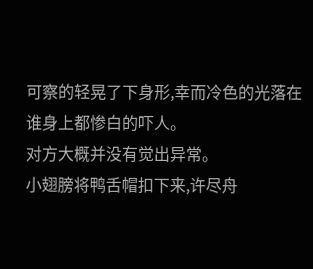可察的轻晃了下身形,幸而冷色的光落在谁身上都惨白的吓人。
对方大概并没有觉出异常。
小翅膀将鸭舌帽扣下来,许尽舟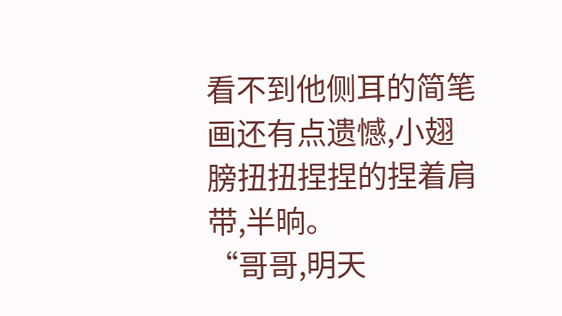看不到他侧耳的简笔画还有点遗憾,小翅膀扭扭捏捏的捏着肩带,半晌。
“哥哥,明天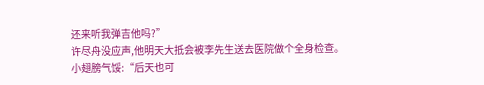还来听我弹吉他吗?”
许尽舟没应声,他明天大抵会被李先生送去医院做个全身检查。
小翅膀气馁:“后天也可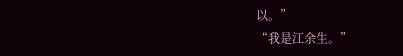以。”
“我是江余生。”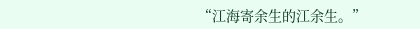“江海寄余生的江余生。”